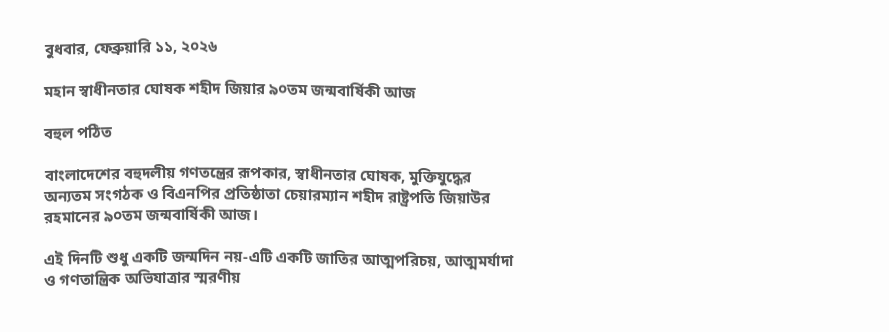বুধবার, ফেব্রুয়ারি ১১, ২০২৬

মহান স্বাধীনতার ঘোষক শহীদ জিয়ার ৯০তম জন্মবার্ষিকী আজ

বহুল পঠিত

বাংলাদেশের বহুদলীয় গণতন্ত্রের রূপকার, স্বাধীনতার ঘোষক, মুক্তিযুদ্ধের অন্যতম সংগঠক ও বিএনপির প্রতিষ্ঠাতা চেয়ারম্যান শহীদ রাষ্ট্রপতি জিয়াউর রহমানের ৯০তম জন্মবার্ষিকী আজ।

এই দিনটি শুধু একটি জন্মদিন নয়-এটি একটি জাতির আত্মপরিচয়, আত্মমর্যাদা ও গণতান্ত্রিক অভিযাত্রার স্মরণীয়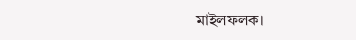মাইলফলক।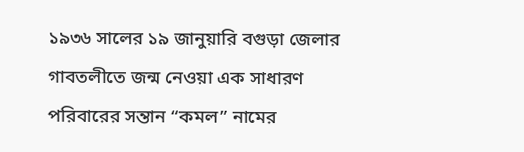১৯৩৬ সালের ১৯ জানুয়ারি বগুড়া জেলার গাবতলীতে জন্ম নেওয়া এক সাধারণ পরিবারের সন্তান “কমল” নামের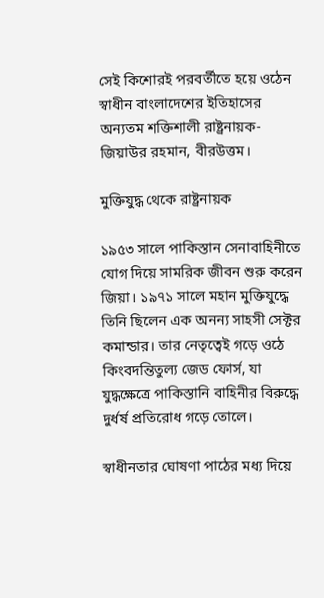সেই কিশোরই পরবর্তীতে হয়ে ওঠেন স্বাধীন বাংলাদেশের ইতিহাসের অন্যতম শক্তিশালী রাষ্ট্রনায়ক-জিয়াউর রহমান, বীরউত্তম।

মুক্তিযুদ্ধ থেকে রাষ্ট্রনায়ক

১৯৫৩ সালে পাকিস্তান সেনাবাহিনীতে যোগ দিয়ে সামরিক জীবন শুরু করেন জিয়া। ১৯৭১ সালে মহান মুক্তিযুদ্ধে তিনি ছিলেন এক অনন্য সাহসী সেক্টর কমান্ডার। তার নেতৃত্বেই গড়ে ওঠে কিংবদন্তিতুল্য জেড ফোর্স, যা যুদ্ধক্ষেত্রে পাকিস্তানি বাহিনীর বিরুদ্ধে দুর্ধর্ষ প্রতিরোধ গড়ে তোলে।

স্বাধীনতার ঘোষণা পাঠের মধ্য দিয়ে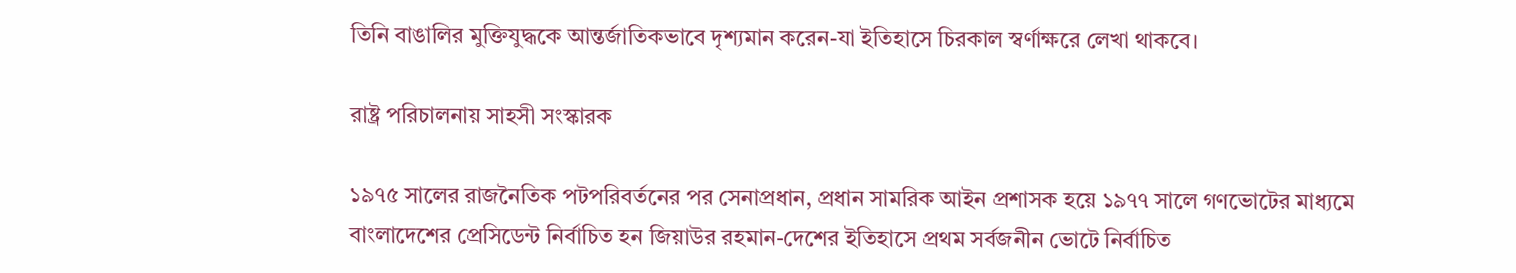তিনি বাঙালির মুক্তিযুদ্ধকে আন্তর্জাতিকভাবে দৃশ্যমান করেন-যা ইতিহাসে চিরকাল স্বর্ণাক্ষরে লেখা থাকবে।

রাষ্ট্র পরিচালনায় সাহসী সংস্কারক

১৯৭৫ সালের রাজনৈতিক পটপরিবর্তনের পর সেনাপ্রধান, প্রধান সামরিক আইন প্রশাসক হয়ে ১৯৭৭ সালে গণভোটের মাধ্যমে বাংলাদেশের প্রেসিডেন্ট নির্বাচিত হন জিয়াউর রহমান-দেশের ইতিহাসে প্রথম সর্বজনীন ভোটে নির্বাচিত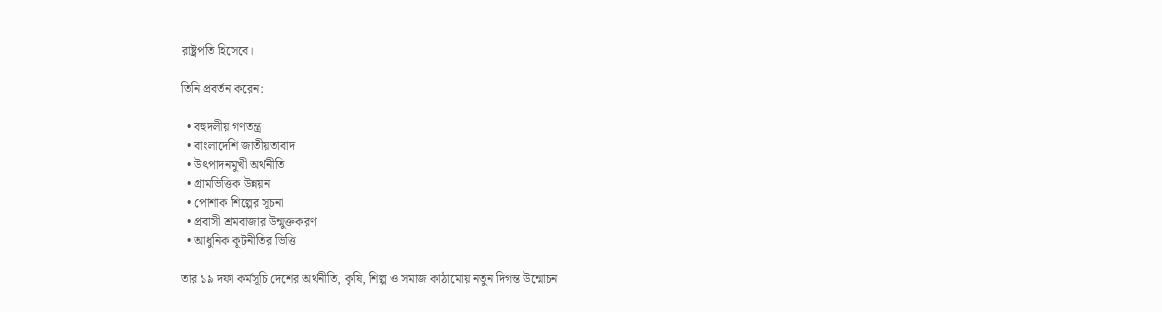রাষ্ট্রপতি হিসেবে।

তিনি প্রবর্তন করেন:

  • বহুদলীয় গণতন্ত্র
  • বাংলাদেশি জাতীয়তাবাদ
  • উৎপাদনমুখী অর্থনীতি
  • গ্রামভিত্তিক উন্নয়ন
  • পোশাক শিল্পের সূচনা
  • প্রবাসী শ্রমবাজার উন্মুক্তকরণ
  • আধুনিক কূটনীতির ভিত্তি

তার ১৯ দফা কর্মসূচি দেশের অর্থনীতি, কৃষি, শিল্প ও সমাজ কাঠামোয় নতুন দিগন্ত উন্মোচন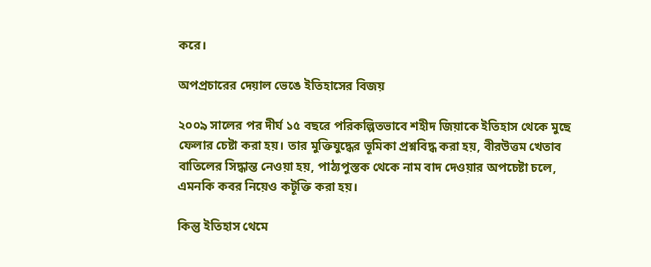করে।

অপপ্রচারের দেয়াল ভেঙে ইতিহাসের বিজয়

২০০৯ সালের পর দীর্ঘ ১৫ বছরে পরিকল্পিতভাবে শহীদ জিয়াকে ইতিহাস থেকে মুছে ফেলার চেষ্টা করা হয়। তার মুক্তিযুদ্ধের ভূমিকা প্রশ্নবিদ্ধ করা হয়, বীরউত্তম খেতাব বাতিলের সিদ্ধান্ত নেওয়া হয়, পাঠ্যপুস্তক থেকে নাম বাদ দেওয়ার অপচেষ্টা চলে, এমনকি কবর নিয়েও কটূক্তি করা হয়।

কিন্তু ইতিহাস থেমে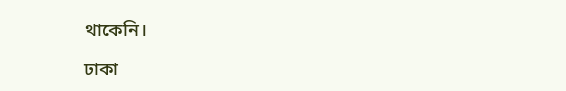থাকেনি।

ঢাকা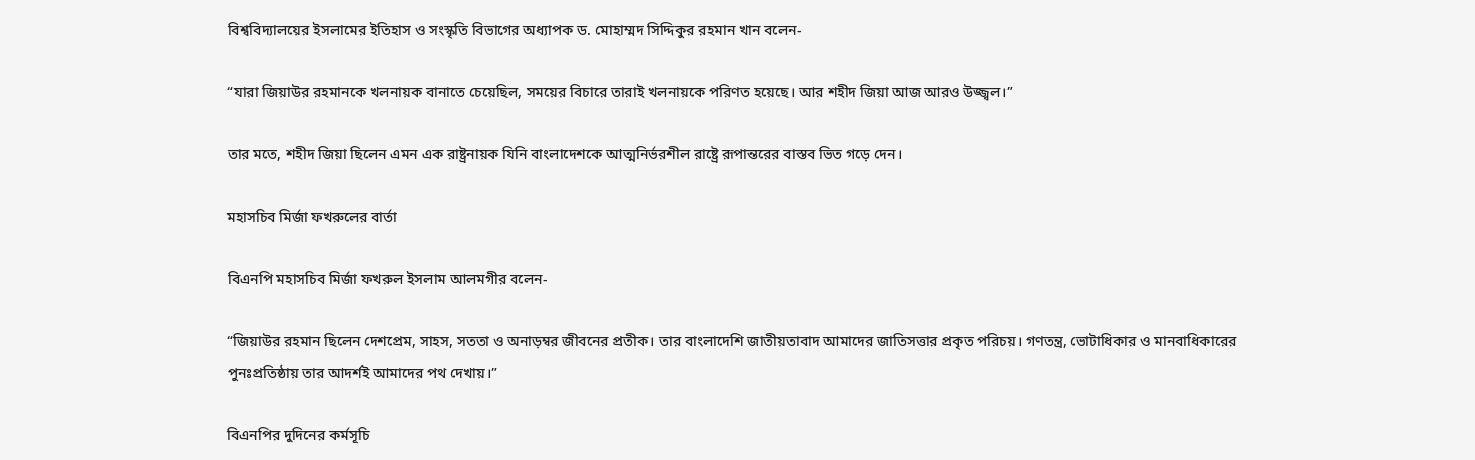বিশ্ববিদ্যালয়ের ইসলামের ইতিহাস ও সংস্কৃতি বিভাগের অধ্যাপক ড. মোহাম্মদ সিদ্দিকুর রহমান খান বলেন-

“যারা জিয়াউর রহমানকে খলনায়ক বানাতে চেয়েছিল, সময়ের বিচারে তারাই খলনায়কে পরিণত হয়েছে। আর শহীদ জিয়া আজ আরও উজ্জ্বল।”

তার মতে, শহীদ জিয়া ছিলেন এমন এক রাষ্ট্রনায়ক যিনি বাংলাদেশকে আত্মনির্ভরশীল রাষ্ট্রে রূপান্তরের বাস্তব ভিত গড়ে দেন।

মহাসচিব মির্জা ফখরুলের বার্তা

বিএনপি মহাসচিব মির্জা ফখরুল ইসলাম আলমগীর বলেন-

“জিয়াউর রহমান ছিলেন দেশপ্রেম, সাহস, সততা ও অনাড়ম্বর জীবনের প্রতীক। তার বাংলাদেশি জাতীয়তাবাদ আমাদের জাতিসত্তার প্রকৃত পরিচয়। গণতন্ত্র, ভোটাধিকার ও মানবাধিকারের পুনঃপ্রতিষ্ঠায় তার আদর্শই আমাদের পথ দেখায়।”

বিএনপির দুদিনের কর্মসূচি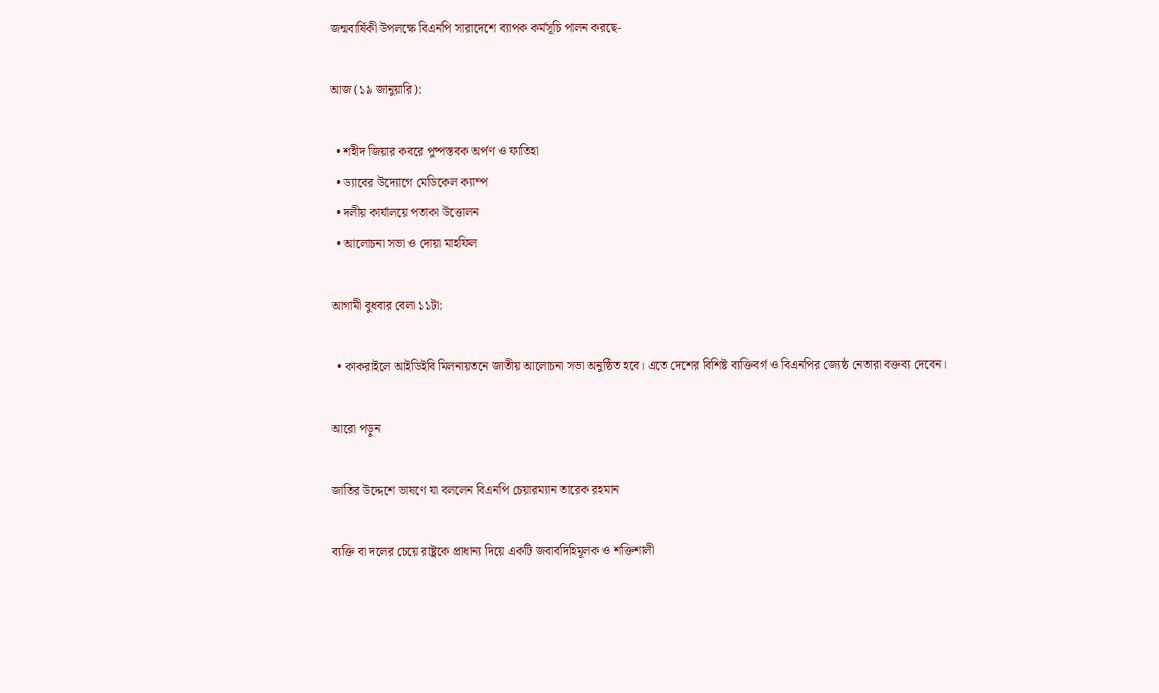জন্মবার্ষিকী উপলক্ষে বিএনপি সারাদেশে ব্যাপক কর্মসূচি পালন করছে-

আজ (১৯ জানুয়ারি):

  • শহীদ জিয়ার কবরে পুষ্পস্তবক অর্পণ ও ফাতিহা
  • ড্যাবের উদ্যোগে মেডিকেল ক্যাম্প
  • দলীয় কার্যালয়ে পতাকা উত্তোলন
  • আলোচনা সভা ও দোয়া মাহফিল

আগামী বুধবার বেলা ১১টা:

  • কাকরাইলে আইডিইবি মিলনায়তনে জাতীয় আলোচনা সভা অনুষ্ঠিত হবে। এতে দেশের বিশিষ্ট ব্যক্তিবর্গ ও বিএনপির জ্যেষ্ঠ নেতারা বক্তব্য দেবেন।

আরো পড়ুন

জাতির উদ্দেশে ভাষণে যা বললেন বিএনপি চেয়ারম্যান তারেক রহমান

ব্যক্তি বা দলের চেয়ে রাষ্ট্রকে প্রাধান্য দিয়ে একটি জবাবদিহিমূলক ও শক্তিশালী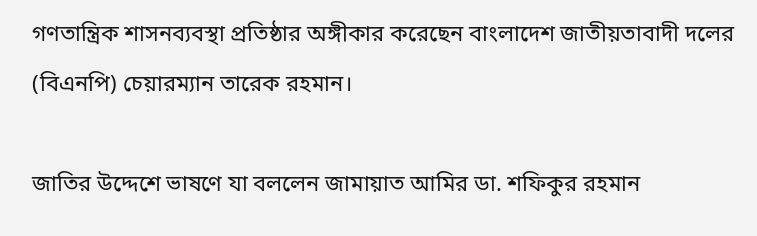গণতান্ত্রিক শাসনব্যবস্থা প্রতিষ্ঠার অঙ্গীকার করেছেন বাংলাদেশ জাতীয়তাবাদী দলের (বিএনপি) চেয়ারম্যান তারেক রহমান।

জাতির উদ্দেশে ভাষণে যা বললেন জামায়াত আমির ডা. শফিকুর রহমান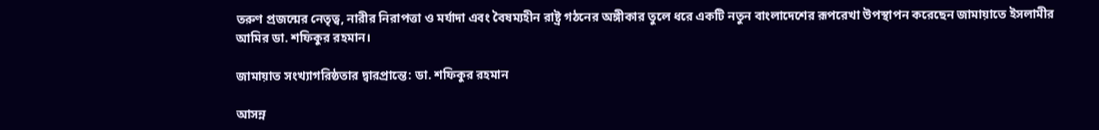তরুণ প্রজন্মের নেতৃত্ব, নারীর নিরাপত্তা ও মর্যাদা এবং বৈষম্যহীন রাষ্ট্র গঠনের অঙ্গীকার তুলে ধরে একটি নতুন বাংলাদেশের রূপরেখা উপস্থাপন করেছেন জামায়াতে ইসলামীর আমির ডা. শফিকুর রহমান।

জামায়াত সংখ্যাগরিষ্ঠতার দ্বারপ্রান্তে: ডা. শফিকুর রহমান

আসন্ন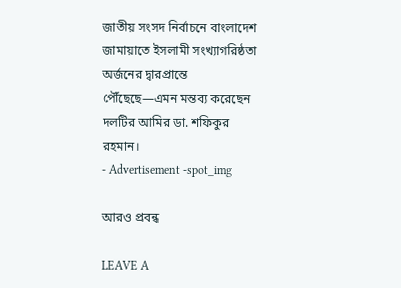জাতীয় সংসদ নির্বাচনে বাংলাদেশ জামায়াতে ইসলামী সংখ্যাগরিষ্ঠতা অর্জনের দ্বারপ্রান্তে পৌঁছেছে—এমন মন্তব্য করেছেন দলটির আমির ডা. শফিকুর রহমান।
- Advertisement -spot_img

আরও প্রবন্ধ

LEAVE A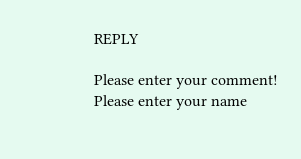REPLY

Please enter your comment!
Please enter your name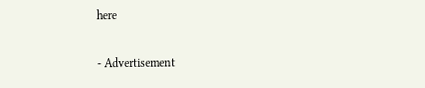here

- Advertisement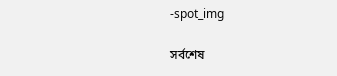-spot_img

সর্বশেষ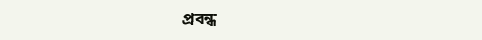প্রবন্ধ